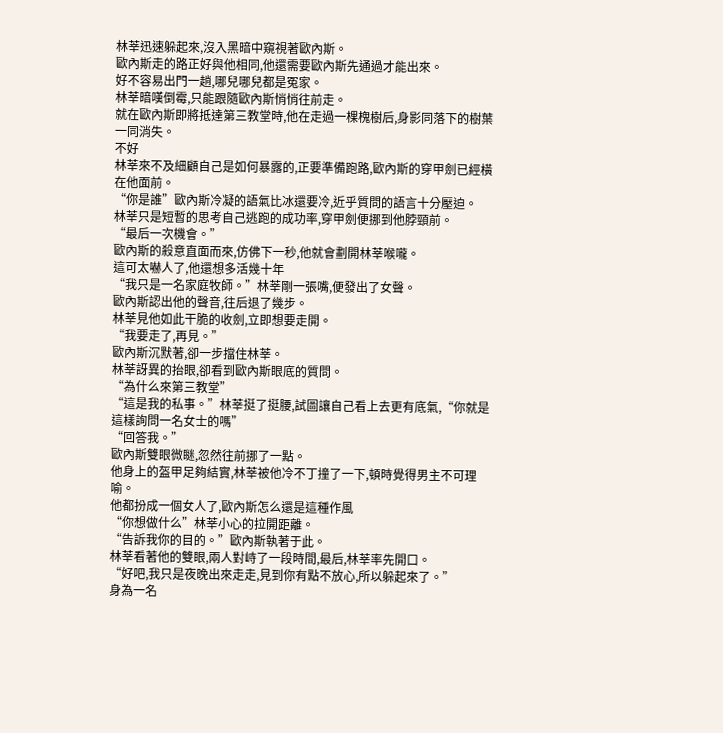林莘迅速躲起來,沒入黑暗中窺視著歐內斯。
歐內斯走的路正好與他相同,他還需要歐內斯先通過才能出來。
好不容易出門一趟,哪兒哪兒都是冤家。
林莘暗嘆倒霉,只能跟隨歐內斯悄悄往前走。
就在歐內斯即將抵達第三教堂時,他在走過一棵槐樹后,身影同落下的樹葉一同消失。
不好
林莘來不及細顧自己是如何暴露的,正要準備跑路,歐內斯的穿甲劍已經橫在他面前。
“你是誰”歐內斯冷凝的語氣比冰還要冷,近乎質問的語言十分壓迫。
林莘只是短暫的思考自己逃跑的成功率,穿甲劍便挪到他脖頸前。
“最后一次機會。”
歐內斯的殺意直面而來,仿佛下一秒,他就會劃開林莘喉嚨。
這可太嚇人了,他還想多活幾十年
“我只是一名家庭牧師。”林莘剛一張嘴,便發出了女聲。
歐內斯認出他的聲音,往后退了幾步。
林莘見他如此干脆的收劍,立即想要走開。
“我要走了,再見。”
歐內斯沉默著,卻一步擋住林莘。
林莘訝異的抬眼,卻看到歐內斯眼底的質問。
“為什么來第三教堂”
“這是我的私事。”林莘挺了挺腰,試圖讓自己看上去更有底氣,“你就是這樣詢問一名女士的嗎”
“回答我。”
歐內斯雙眼微瞇,忽然往前挪了一點。
他身上的盔甲足夠結實,林莘被他冷不丁撞了一下,頓時覺得男主不可理喻。
他都扮成一個女人了,歐內斯怎么還是這種作風
“你想做什么”林莘小心的拉開距離。
“告訴我你的目的。”歐內斯執著于此。
林莘看著他的雙眼,兩人對峙了一段時間,最后,林莘率先開口。
“好吧,我只是夜晚出來走走,見到你有點不放心,所以躲起來了。”
身為一名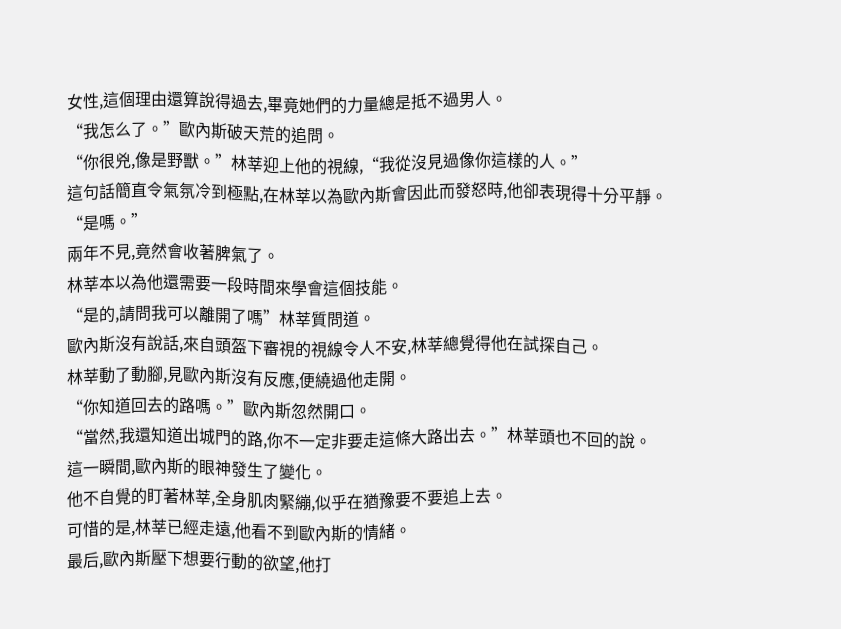女性,這個理由還算說得過去,畢竟她們的力量總是抵不過男人。
“我怎么了。”歐內斯破天荒的追問。
“你很兇,像是野獸。”林莘迎上他的視線,“我從沒見過像你這樣的人。”
這句話簡直令氣氛冷到極點,在林莘以為歐內斯會因此而發怒時,他卻表現得十分平靜。
“是嗎。”
兩年不見,竟然會收著脾氣了。
林莘本以為他還需要一段時間來學會這個技能。
“是的,請問我可以離開了嗎”林莘質問道。
歐內斯沒有說話,來自頭盔下審視的視線令人不安,林莘總覺得他在試探自己。
林莘動了動腳,見歐內斯沒有反應,便繞過他走開。
“你知道回去的路嗎。”歐內斯忽然開口。
“當然,我還知道出城門的路,你不一定非要走這條大路出去。”林莘頭也不回的說。
這一瞬間,歐內斯的眼神發生了變化。
他不自覺的盯著林莘,全身肌肉緊繃,似乎在猶豫要不要追上去。
可惜的是,林莘已經走遠,他看不到歐內斯的情緒。
最后,歐內斯壓下想要行動的欲望,他打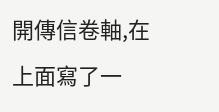開傳信卷軸,在上面寫了一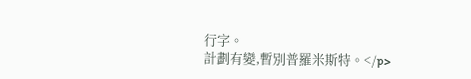行字。
計劃有變,暫別普羅米斯特。</p>